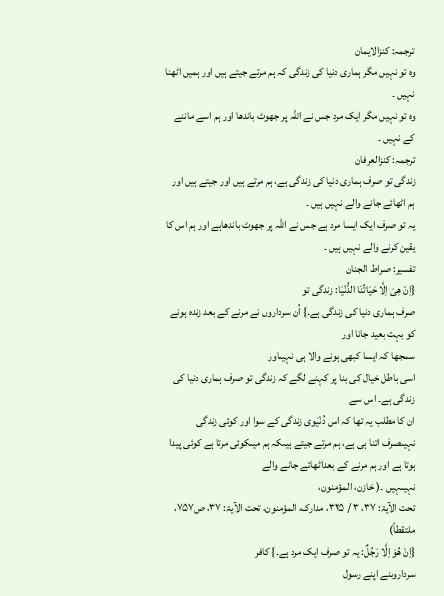ترجمہ: کنزالایمان
وہ تو نہیں مگر ہماری دنیا کی زندگی کہ ہم مرتے جیتے ہیں اور ہمیں اٹھنا نہیں ۔
وہ تو نہیں مگر ایک مرد جس نے اللہ پر جھوٹ باندھا اور ہم اسے ماننے کے نہیں ۔
ترجمہ: کنزالعرفان
زندگی تو صرف ہماری دنیا کی زندگی ہے، ہم مرتے ہیں اور جیتے ہیں اور ہم اٹھائے جانے والے نہیں ہیں ۔
یہ تو صرف ایک ایسا مرد ہے جس نے اللہ پر جھوٹ باندھاہے اور ہم اس کا یقین کرنے والے نہیں ہیں ۔
تفسیر: صراط الجنان
{اِنْ هِیَ اِلَّا حَیَاتُنَا الدُّنْیَا: زندگی تو
صرف ہماری دنیا کی زندگی ہے۔} اُن سرداروں نے مرنے کے بعد زندہ ہونے کو بہت بعید جانا اور
سمجھا کہ ایسا کبھی ہونے والا ہی نہیںاور
اسی باطل خیال کی بنا پر کہنے لگے کہ زندگی تو صرف ہماری دنیا کی زندگی ہے۔ اس سے
ان کا مطلب یہ تھا کہ اس دُنْیَوی زندگی کے سوا اور کوئی زندگی نہیںصرف اتنا ہی ہے، ہم مرتے جیتے ہیںکہ ہم میںکوئی مرتا ہے کوئی پیدا ہوتا ہے اور ہم مرنے کے بعداٹھائے جانے والے
نہیںہیں ۔( خازن، المؤمنون،
تحت الآیۃ: ۳۷، ۳ / ۳۲۵، مدارک، المؤمنون، تحت الآیۃ: ۳۷، ص۷۵۷، ملتقطاً)
{اِنْ هُوَ اِلَّا رَجُلٌ: یہ تو صرف ایک مرد ہے۔} کافر
سرداروںنے اپنے رسول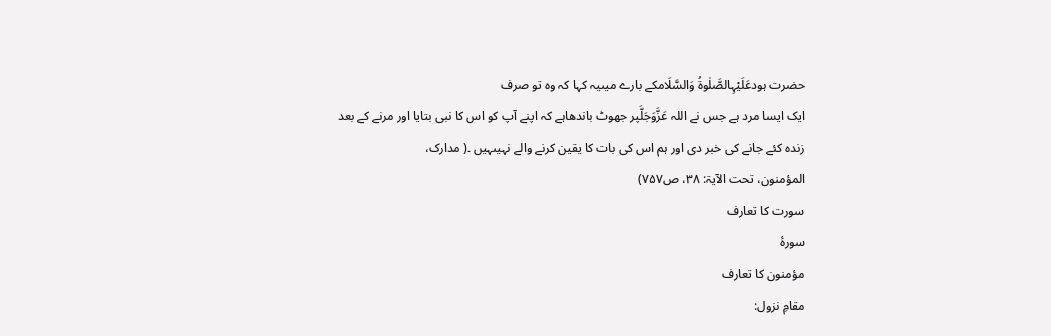حضرت ہودعَلَیْہِالصَّلٰوۃُ وَالسَّلَامکے بارے میںیہ کہا کہ وہ تو صرف
ایک ایسا مرد ہے جس نے اللہ عَزَّوَجَلَّپر جھوٹ باندھاہے کہ اپنے آپ کو اس کا نبی بتایا اور مرنے کے بعد
زندہ کئے جانے کی خبر دی اور ہم اس کی بات کا یقین کرنے والے نہیںہیں ۔( مدارک،
المؤمنون، تحت الآیۃ: ۳۸، ص۷۵۷)
سورت کا تعارف
سورۂ
مؤمنون کا تعارف
مقامِ نزول: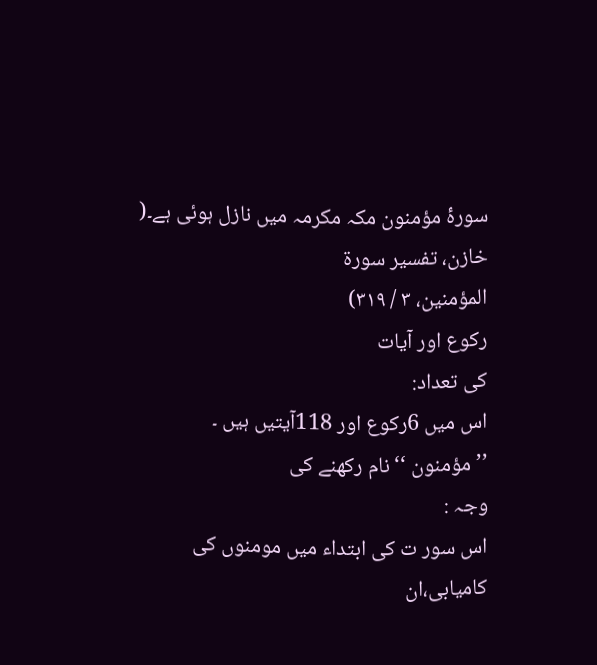سورۂ مؤمنون مکہ مکرمہ میں نازل ہوئی ہے۔( خازن، تفسیر سورۃ
المؤمنین، ۳ / ۳۱۹)
رکوع اور آیات
کی تعداد:
اس میں 6رکوع اور 118آیتیں ہیں ۔
’’مؤمنون ‘‘نام رکھنے کی
وجہ :
اس سور ت کی ابتداء میں مومنوں کی کامیابی،ان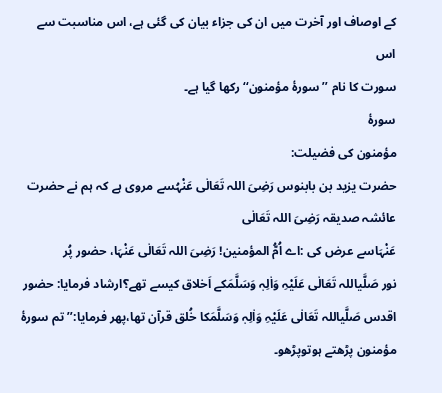کے اوصاف اور آخرت میں ان کی جزاء بیان کی گئی ہے، اس مناسبت سے اس
سورت کا نام ’’سورۂ مؤمنون‘‘ رکھا گیا ہے۔
سورۂ
مؤمنون کی فضیلت:
حضرت یزید بن بابنوس رَضِیَ اللہ تَعَالٰی عَنْہُسے مروی ہے کہ ہم نے حضرت عائشہ صدیقہ رَضِیَ اللہ تَعَالٰی
عَنْہَاسے عرض کی :اے اُمُّ المؤمنین! رَضِیَ اللہ تَعَالٰی عَنْہَا، حضور پُر
نور صَلَّیاللہ تَعَالٰی عَلَیْہِ وَاٰلِہٖ وَسَلَّمَکے اَخلاق کیسے تھے؟ارشاد فرمایا: حضور اقدس صَلَّیاللہ تَعَالٰی عَلَیْہِ وَاٰلِہٖ وَسَلَّمَکا خُلق قرآن تھا،پھر فرمایا:’’ تم سورۂ مؤمنون پڑھتے ہوتوپڑھو۔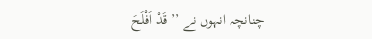چنانچہ انہوں نے ’’قَدْ اَفْلَحَ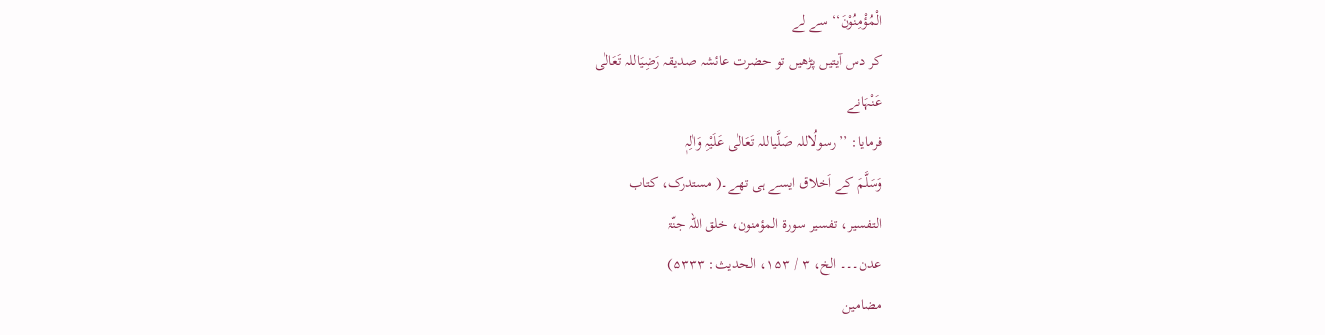الْمُؤْمِنُوْنَ‘‘ سے لے
کر دس آیتیں پڑھیں تو حضرت عائشہ صدیقہ رَضِیَاللہ تَعَالٰی
عَنْہَانے
فرمایا: ’’رسولُاللہ صَلَّیاللہ تَعَالٰی عَلَیْہِ وَاٰلِہٖ
وَسَلَّمَ کے اَخلاق ایسے ہی تھے۔( مستدرک، کتاب
التفسیر، تفسیر سورۃ المؤمنون، خلق اللہ جنّۃ
عدن۔۔۔ الخ، ۳ / ۱۵۳، الحدیث: ۵۳۳۳)
مضامین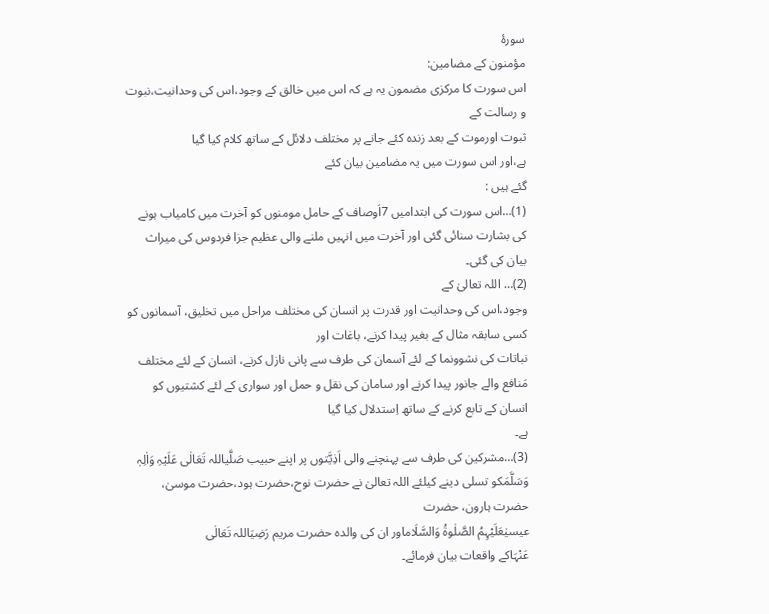سورۂ
مؤمنون کے مضامین:
اس سورت کا مرکزی مضمون یہ ہے کہ اس میں خالق کے وجود،اس کی وحدانیت،نبوت و رسالت کے
ثبوت اورموت کے بعد زندہ کئے جانے پر مختلف دلائل کے ساتھ کلام کیا گیا
ہے،اور اس سورت میں یہ مضامین بیان کئے
گئے ہیں :
(1)…اس سورت کی ابتدامیں 7اَوصاف کے حامل مومنوں کو آخرت میں کامیاب ہونے کی بشارت سنائی گئی اور آخرت میں انہیں ملنے والی عظیم جزا فردوس کی میراث بیان کی گئی۔
(2)… اللہ تعالیٰ کے
وجود،اس کی وحدانیت اور قدرت پر انسان کی مختلف مراحل میں تخلیق، آسمانوں کو کسی سابقہ مثال کے بغیر پیدا کرنے، باغات اور
نباتات کی نشوونما کے لئے آسمان کی طرف سے پانی نازل کرنے، انسان کے لئے مختلف
مَنافع والے جانور پیدا کرنے اور سامان کی نقل و حمل اور سواری کے لئے کشتیوں کو انسان کے تابع کرنے کے ساتھ اِستدلال کیا گیا
ہے۔
(3)…مشرکین کی طرف سے پہنچنے والی اَذِیَّتوں پر اپنے حبیب صَلَّیاللہ تَعَالٰی عَلَیْہِ وَاٰلِہٖ وَسَلَّمَکو تسلی دینے کیلئے اللہ تعالیٰ نے حضرت نوح،حضرت ہود،حضرت موسیٰ، حضرت ہارون، حضرت
عیسیٰعَلَیْہِمُ الصَّلٰوۃُ وَالسَّلَاماور ان کی والدہ حضرت مریم رَضِیَاللہ تَعَالٰی
عَنْہَاکے واقعات بیان فرمائے۔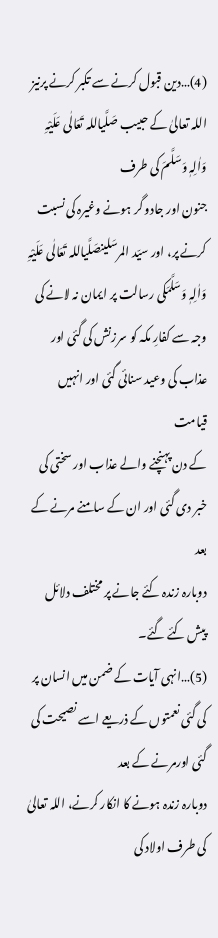(4)…دین قبول کرنے سے تکبر کرنے پرنیز اللہ تعالیٰ کے حبیب صَلَّیاللہ تَعَالٰی عَلَیْہِ وَاٰلِہٖ وَسَلَّمَ کی طرف
جنون اور جادو گر ہونے وغیرہ کی نسبت کرنے پر، اور سیّد المرسَلینصَلَّیاللہ تَعَالٰی عَلَیْہِ وَاٰلِہٖ وَسَلَّمَکی رسالت پر ایمان نہ لانے کی وجہ سے کفارِ مکہ کو سرزنش کی گئی اور
عذاب کی وعید سنائی گئی اور انہیں قیامت
کے دن پہنچنے والے عذاب اور سختی کی خبر دی گئی اور ان کے سامنے مرنے کے بعد
دوبارہ زندہ کئے جانے پر مختلف دلائل پیش کئے گئے۔
(5)…انہی آیات کے ضمن میں انسان پر کی گئی نعمتوں کے ذریعے اسے نصیحت کی گئی اورمرنے کے بعد
دوبارہ زندہ ہونے کا انکار کرنے، اللہ تعالیٰ کی طرف اولاد کی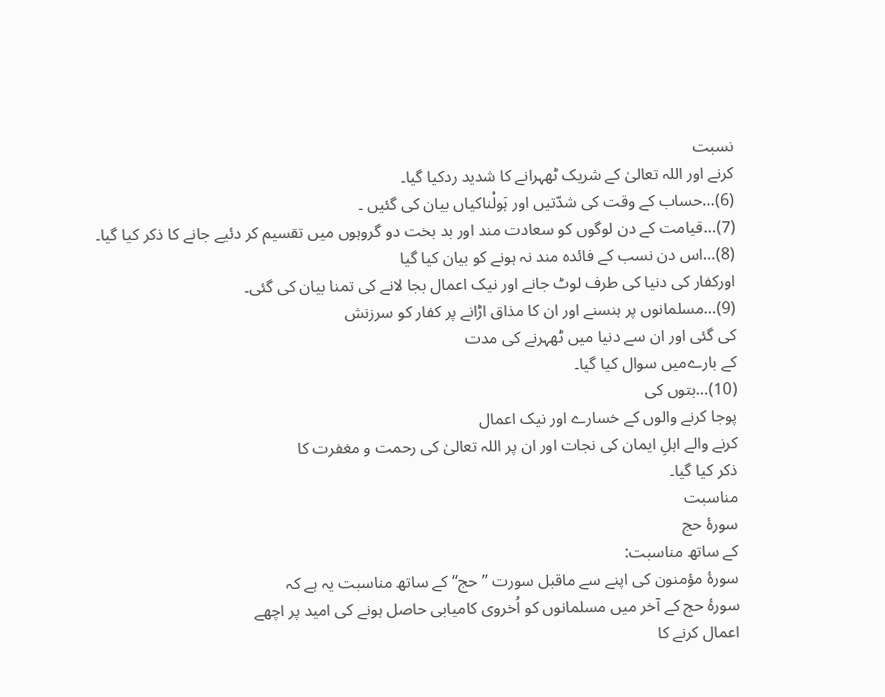نسبت
کرنے اور اللہ تعالیٰ کے شریک ٹھہرانے کا شدید ردکیا گیا۔
(6)…حساب کے وقت کی شدّتیں اور ہَولْناکیاں بیان کی گئیں ۔
(7)…قیامت کے دن لوگوں کو سعادت مند اور بد بخت دو گروہوں میں تقسیم کر دئیے جانے کا ذکر کیا گیا۔
(8)…اس دن نسب کے فائدہ مند نہ ہونے کو بیان کیا گیا
اورکفار کی دنیا کی طرف لوٹ جانے اور نیک اعمال بجا لانے کی تمنا بیان کی گئی۔
(9)…مسلمانوں پر ہنسنے اور ان کا مذاق اڑانے پر کفار کو سرزنش
کی گئی اور ان سے دنیا میں ٹھہرنے کی مدت
کے بارےمیں سوال کیا گیا۔
(10)…بتوں کی
پوجا کرنے والوں کے خسارے اور نیک اعمال
کرنے والے اہلِ ایمان کی نجات اور ان پر اللہ تعالیٰ کی رحمت و مغفرت کا
ذکر کیا گیا۔
مناسبت
سورۂ حج
کے ساتھ مناسبت:
سورۂ مؤمنون کی اپنے سے ماقبل سورت ’’حج‘‘ کے ساتھ مناسبت یہ ہے کہ
سورۂ حج کے آخر میں مسلمانوں کو اُخروی کامیابی حاصل ہونے کی امید پر اچھے
اعمال کرنے کا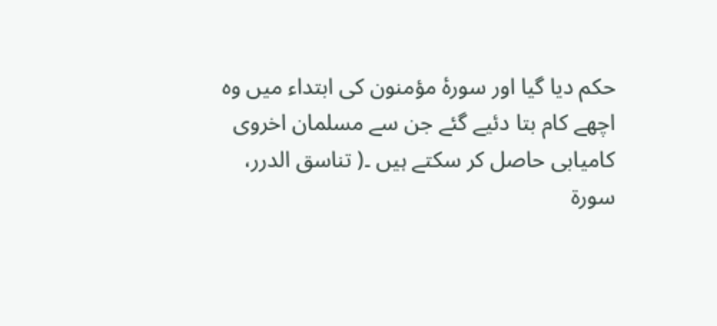حکم دیا گیا اور سورۂ مؤمنون کی ابتداء میں وہ اچھے کام بتا دئیے گئے جن سے مسلمان اخروی
کامیابی حاصل کر سکتے ہیں ۔( تناسق الدرر، سورۃ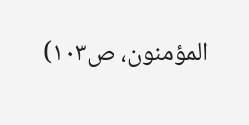المؤمنون، ص۱۰۳)